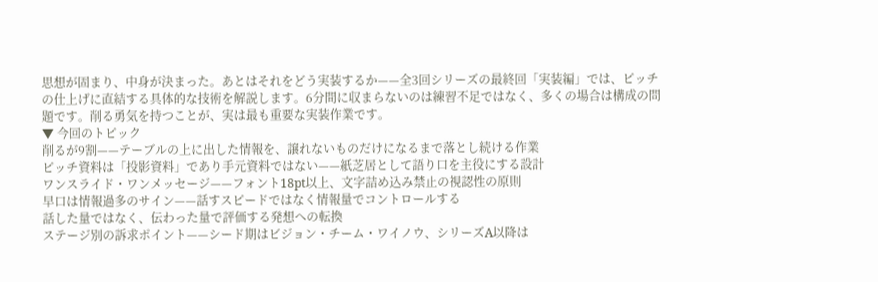思想が固まり、中身が決まった。あとはそれをどう実装するか——全3回シリーズの最終回「実装編」では、ピッチの仕上げに直結する具体的な技術を解説します。6分間に収まらないのは練習不足ではなく、多くの場合は構成の問題です。削る勇気を持つことが、実は最も重要な実装作業です。
▼ 今回のトピック
削るが9割——テーブルの上に出した情報を、譲れないものだけになるまで落とし続ける作業
ピッチ資料は「投影資料」であり手元資料ではない——紙芝居として語り口を主役にする設計
ワンスライド・ワンメッセージ——フォント18pt以上、文字詰め込み禁止の視認性の原則
早口は情報過多のサイン——話すスピードではなく情報量でコントロールする
話した量ではなく、伝わった量で評価する発想への転換
ステージ別の訴求ポイント——シード期はビジョン・チーム・ワイノウ、シリーズA以降は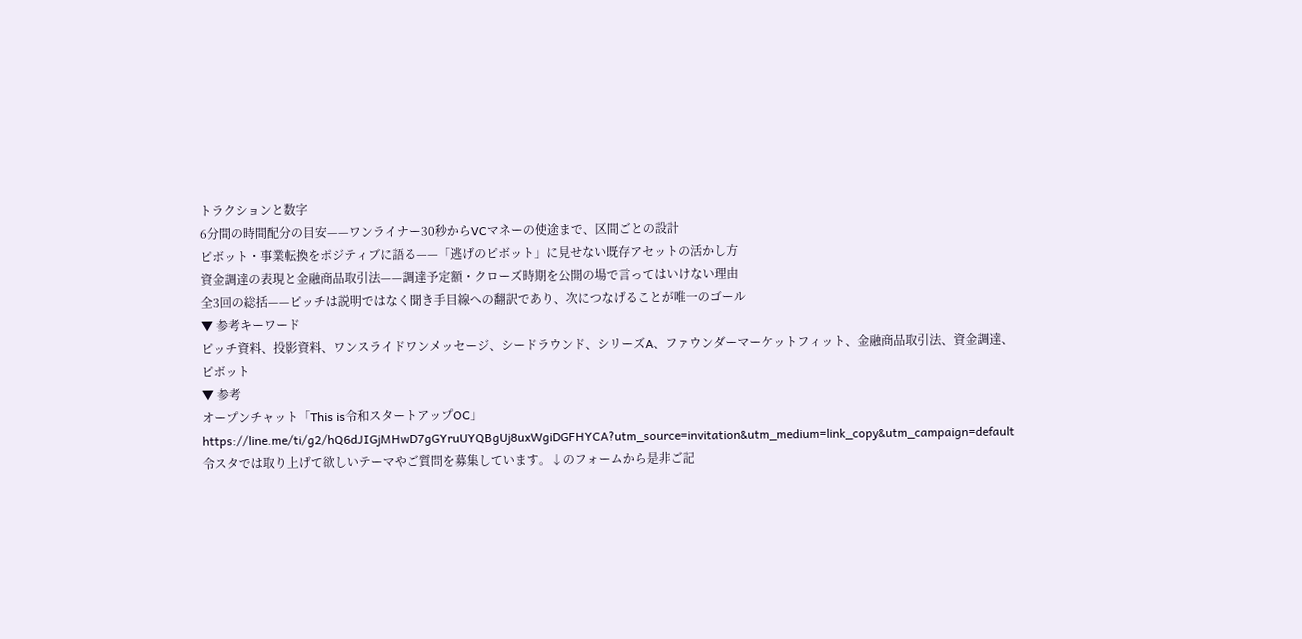トラクションと数字
6分間の時間配分の目安——ワンライナー30秒からVCマネーの使途まで、区間ごとの設計
ピボット・事業転換をポジティブに語る——「逃げのピボット」に見せない既存アセットの活かし方
資金調達の表現と金融商品取引法——調達予定額・クローズ時期を公開の場で言ってはいけない理由
全3回の総括——ピッチは説明ではなく聞き手目線への翻訳であり、次につなげることが唯一のゴール
▼ 参考キーワード
ピッチ資料、投影資料、ワンスライドワンメッセージ、シードラウンド、シリーズA、ファウンダーマーケットフィット、金融商品取引法、資金調達、ピボット
▼ 参考
オープンチャット「This is令和スタートアップOC」
https://line.me/ti/g2/hQ6dJIGjMHwD7gGYruUYQBgUj8uxWgiDGFHYCA?utm_source=invitation&utm_medium=link_copy&utm_campaign=default
令スタでは取り上げて欲しいテーマやご質問を募集しています。↓のフォームから是非ご記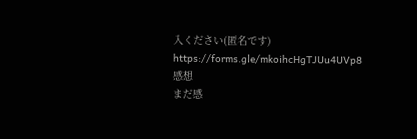入ください(匿名です)
https://forms.gle/mkoihcHgTJUu4UVp8
感想
まだ感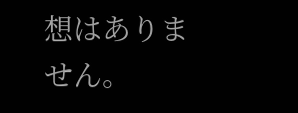想はありません。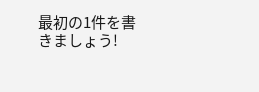最初の1件を書きましょう!